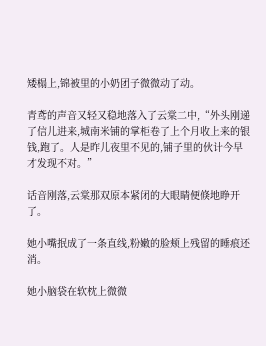矮榻上,锦被里的小奶团子微微动了动。

青鸢的声音又轻又稳地落入了云棠二中,“外头刚递了信儿进来,城南米铺的掌柜卷了上个月收上来的银钱,跑了。人是昨儿夜里不见的,铺子里的伙计今早才发现不对。”

话音刚落,云棠那双原本紧闭的大眼睛便倏地睁开了。

她小嘴抿成了一条直线,粉嫩的脸颊上残留的睡痕还消。

她小脑袋在软枕上微微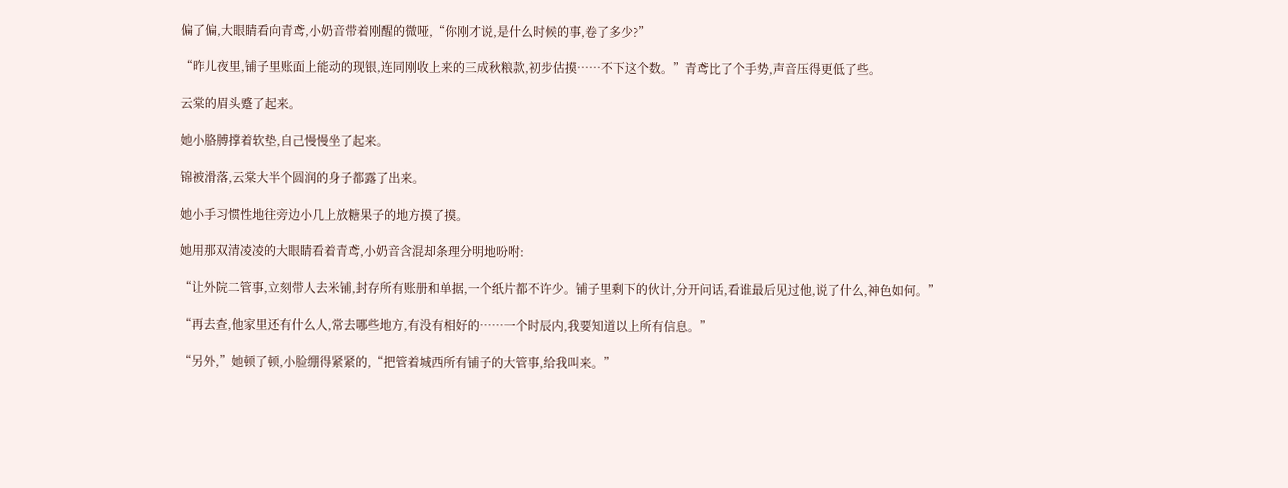偏了偏,大眼睛看向青鸢,小奶音带着刚醒的微哑,“你刚才说,是什么时候的事,卷了多少?”

“昨儿夜里,铺子里账面上能动的现银,连同刚收上来的三成秋粮款,初步估摸……不下这个数。”青鸢比了个手势,声音压得更低了些。

云棠的眉头蹙了起来。

她小胳膊撑着软垫,自己慢慢坐了起来。

锦被滑落,云棠大半个圆润的身子都露了出来。

她小手习惯性地往旁边小几上放糖果子的地方摸了摸。

她用那双清凌凌的大眼睛看着青鸢,小奶音含混却条理分明地吩咐:

“让外院二管事,立刻带人去米铺,封存所有账册和单据,一个纸片都不许少。铺子里剩下的伙计,分开问话,看谁最后见过他,说了什么,神色如何。”

“再去查,他家里还有什么人,常去哪些地方,有没有相好的……一个时辰内,我要知道以上所有信息。”

“另外,”她顿了顿,小脸绷得紧紧的,“把管着城西所有铺子的大管事,给我叫来。”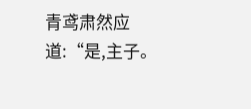青鸢肃然应道:“是,主子。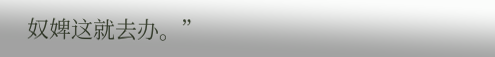奴婢这就去办。”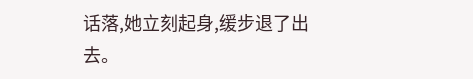话落,她立刻起身,缓步退了出去。